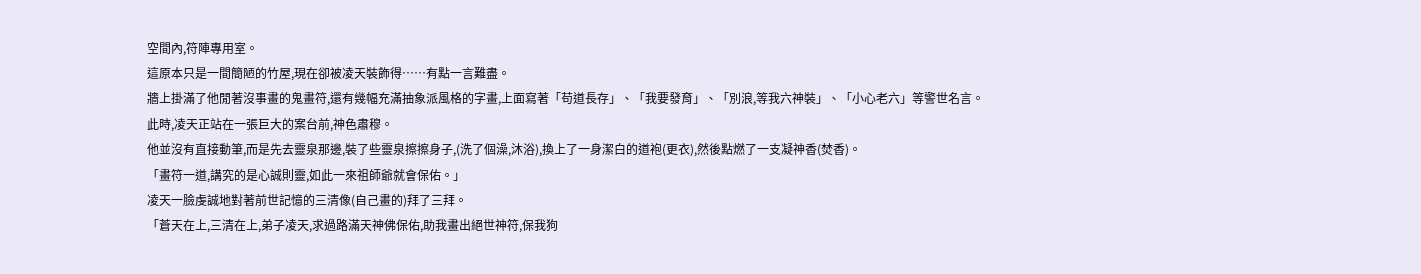空間內,符陣專用室。
這原本只是一間簡陋的竹屋,現在卻被凌天裝飾得……有點一言難盡。
牆上掛滿了他閒著沒事畫的鬼畫符,還有幾幅充滿抽象派風格的字畫,上面寫著「苟道長存」、「我要發育」、「別浪,等我六神裝」、「小心老六」等警世名言。
此時,凌天正站在一張巨大的案台前,神色肅穆。
他並沒有直接動筆,而是先去靈泉那邊,裝了些靈泉擦擦身子,(洗了個澡,沐浴),換上了一身潔白的道袍(更衣),然後點燃了一支凝神香(焚香)。
「畫符一道,講究的是心誠則靈,如此一來祖師爺就會保佑。」
凌天一臉虔誠地對著前世記憶的三清像(自己畫的)拜了三拜。
「蒼天在上,三清在上,弟子凌天,求過路滿天神佛保佑,助我畫出絕世神符,保我狗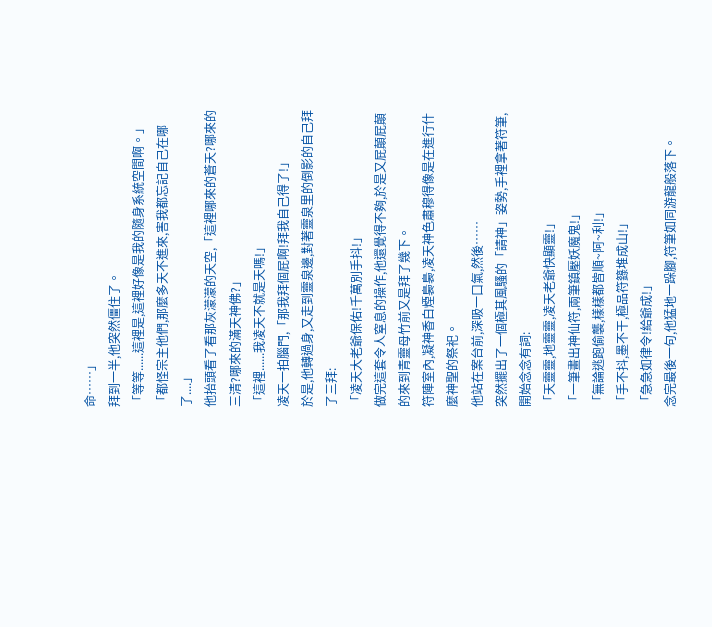命……」
拜到一半,他突然僵住了。
「等等......這裡是,這裡好像是我的隨身系統空間啊。」
「都怪宗主他們,那麼多天不進來,害我都忘記自己在哪了....」
他抬頭看了看那灰濛濛的天空,「這裡哪來的蒼天?哪來的三清?哪來的滿天神佛?」
「這裡......我凌天不就是天嗎!」
凌天一拍腦門,「那我拜個屁啊!拜我自己得了!」
於是,他轉過身,又走到靈泉邊,對著靈泉里的倒影的自己拜了三拜:
「凌天大老爺保佑!千萬別手抖!」
做完這套令人窒息的操作,他還覺得不夠,於是又屁顛屁顛的來到青靈母竹前又是拜了幾下。
符陣室內,凝神香白煙裊裊,凌天神色肅穆得像是在進行什麼神聖的祭祀。
他站在案台前,深吸一口氣,然後……
突然擺出了一個極其風騷的「請神」姿勢,手裡拿著符筆,開始念念有詞:
「天靈靈,地靈靈,凌天老爺快顯靈!」
「一筆畫出神仙符,兩筆鎮壓妖魔鬼!」
「無論逃跑偷襲,樣樣都皆順~阿~利!」
「手不抖,墨不干,極品符籙堆成山!」
「急急如律令!給爺成!」
念完最後一句,他猛地一跺腳,符筆如同游龍般落下。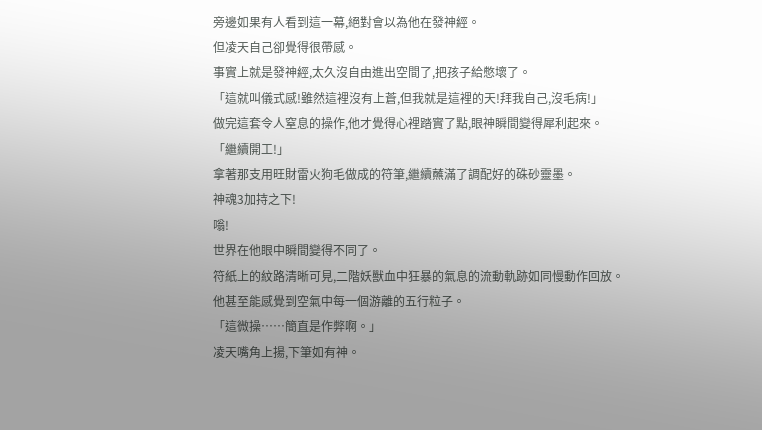旁邊如果有人看到這一幕,絕對會以為他在發神經。
但凌天自己卻覺得很帶感。
事實上就是發神經,太久沒自由進出空間了,把孩子給憋壞了。
「這就叫儀式感!雖然這裡沒有上蒼,但我就是這裡的天!拜我自己,沒毛病!」
做完這套令人窒息的操作,他才覺得心裡踏實了點,眼神瞬間變得犀利起來。
「繼續開工!」
拿著那支用旺財雷火狗毛做成的符筆,繼續蘸滿了調配好的硃砂靈墨。
神魂3加持之下!
嗡!
世界在他眼中瞬間變得不同了。
符紙上的紋路清晰可見,二階妖獸血中狂暴的氣息的流動軌跡如同慢動作回放。
他甚至能感覺到空氣中每一個游離的五行粒子。
「這微操……簡直是作弊啊。」
凌天嘴角上揚,下筆如有神。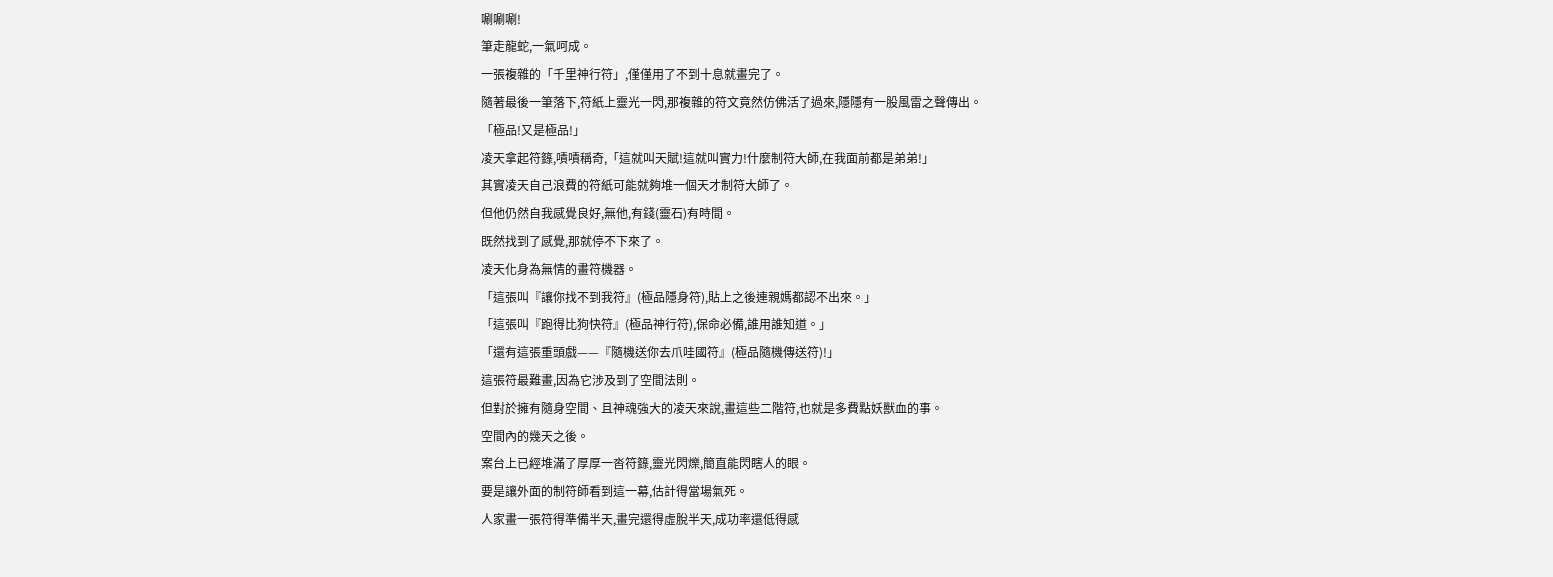唰唰唰!
筆走龍蛇,一氣呵成。
一張複雜的「千里神行符」,僅僅用了不到十息就畫完了。
隨著最後一筆落下,符紙上靈光一閃,那複雜的符文竟然仿佛活了過來,隱隱有一股風雷之聲傳出。
「極品!又是極品!」
凌天拿起符籙,嘖嘖稱奇,「這就叫天賦!這就叫實力!什麼制符大師,在我面前都是弟弟!」
其實凌天自己浪費的符紙可能就夠堆一個天才制符大師了。
但他仍然自我感覺良好,無他,有錢(靈石)有時間。
既然找到了感覺,那就停不下來了。
凌天化身為無情的畫符機器。
「這張叫『讓你找不到我符』(極品隱身符),貼上之後連親媽都認不出來。」
「這張叫『跑得比狗快符』(極品神行符),保命必備,誰用誰知道。」
「還有這張重頭戲——『隨機送你去爪哇國符』(極品隨機傳送符)!」
這張符最難畫,因為它涉及到了空間法則。
但對於擁有隨身空間、且神魂強大的凌天來說,畫這些二階符,也就是多費點妖獸血的事。
空間內的幾天之後。
案台上已經堆滿了厚厚一沓符籙,靈光閃爍,簡直能閃瞎人的眼。
要是讓外面的制符師看到這一幕,估計得當場氣死。
人家畫一張符得準備半天,畫完還得虛脫半天,成功率還低得感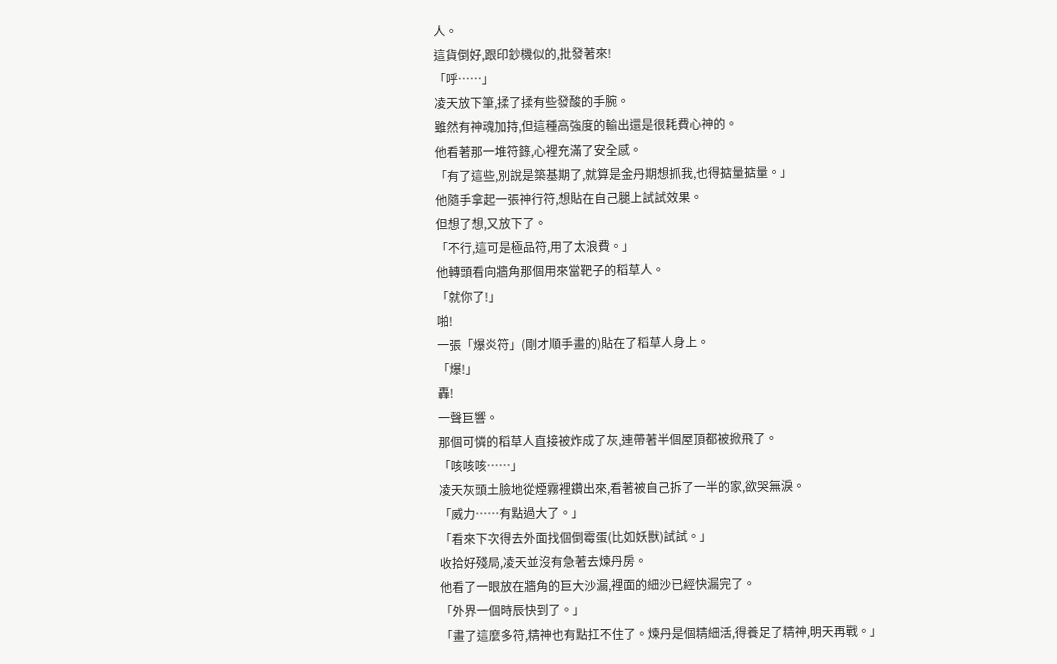人。
這貨倒好,跟印鈔機似的,批發著來!
「呼……」
凌天放下筆,揉了揉有些發酸的手腕。
雖然有神魂加持,但這種高強度的輸出還是很耗費心神的。
他看著那一堆符籙,心裡充滿了安全感。
「有了這些,別說是築基期了,就算是金丹期想抓我,也得掂量掂量。」
他隨手拿起一張神行符,想貼在自己腿上試試效果。
但想了想,又放下了。
「不行,這可是極品符,用了太浪費。」
他轉頭看向牆角那個用來當靶子的稻草人。
「就你了!」
啪!
一張「爆炎符」(剛才順手畫的)貼在了稻草人身上。
「爆!」
轟!
一聲巨響。
那個可憐的稻草人直接被炸成了灰,連帶著半個屋頂都被掀飛了。
「咳咳咳……」
凌天灰頭土臉地從煙霧裡鑽出來,看著被自己拆了一半的家,欲哭無淚。
「威力……有點過大了。」
「看來下次得去外面找個倒霉蛋(比如妖獸)試試。」
收拾好殘局,凌天並沒有急著去煉丹房。
他看了一眼放在牆角的巨大沙漏,裡面的細沙已經快漏完了。
「外界一個時辰快到了。」
「畫了這麼多符,精神也有點扛不住了。煉丹是個精細活,得養足了精神,明天再戰。」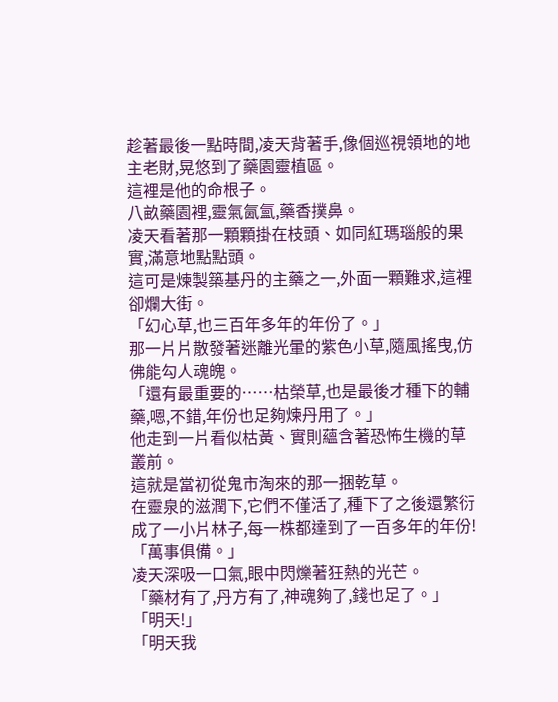趁著最後一點時間,凌天背著手,像個巡視領地的地主老財,晃悠到了藥園靈植區。
這裡是他的命根子。
八畝藥園裡,靈氣氤氳,藥香撲鼻。
凌天看著那一顆顆掛在枝頭、如同紅瑪瑙般的果實,滿意地點點頭。
這可是煉製築基丹的主藥之一,外面一顆難求,這裡卻爛大街。
「幻心草,也三百年多年的年份了。」
那一片片散發著迷離光暈的紫色小草,隨風搖曳,仿佛能勾人魂魄。
「還有最重要的……枯榮草,也是最後才種下的輔藥,嗯,不錯,年份也足夠煉丹用了。」
他走到一片看似枯黃、實則蘊含著恐怖生機的草叢前。
這就是當初從鬼市淘來的那一捆乾草。
在靈泉的滋潤下,它們不僅活了,種下了之後還繁衍成了一小片林子,每一株都達到了一百多年的年份!
「萬事俱備。」
凌天深吸一口氣,眼中閃爍著狂熱的光芒。
「藥材有了,丹方有了,神魂夠了,錢也足了。」
「明天!」
「明天我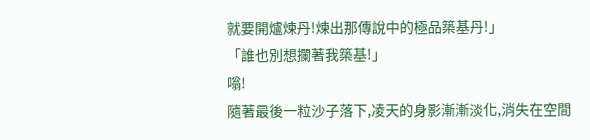就要開爐煉丹!煉出那傳說中的極品築基丹!」
「誰也別想攔著我築基!」
嗡!
隨著最後一粒沙子落下,凌天的身影漸漸淡化,消失在空間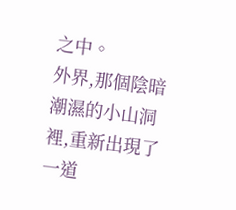之中。
外界,那個陰暗潮濕的小山洞裡,重新出現了一道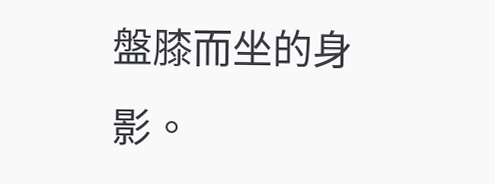盤膝而坐的身影。